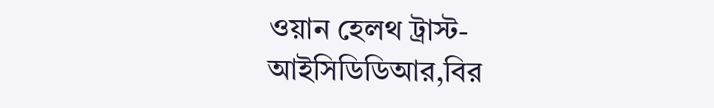ওয়ান হেলথ ট্রাস্ট-আইসিডিডিআর,বির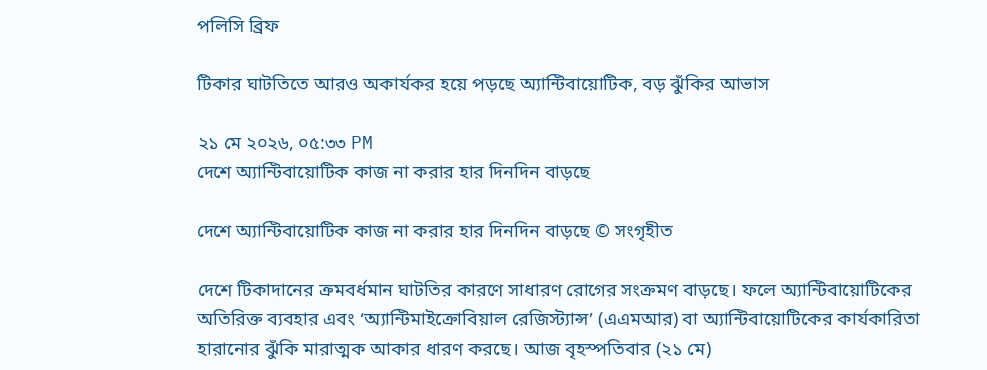পলিসি ব্রিফ

টিকার ঘাটতিতে আরও অকার্যকর হয়ে পড়ছে অ্যান্টিবায়োটিক, বড় ঝুঁকির আভাস

২১ মে ২০২৬, ০৫:৩৩ PM
দেশে অ্যান্টিবায়োটিক কাজ না করার হার দিনদিন বাড়ছে

দেশে অ্যান্টিবায়োটিক কাজ না করার হার দিনদিন বাড়ছে © সংগৃহীত

দেশে টিকাদানের ক্রমবর্ধমান ঘাটতির কারণে সাধারণ রোগের সংক্রমণ বাড়ছে। ফলে অ্যান্টিবায়োটিকের অতিরিক্ত ব্যবহার এবং ‘অ্যান্টিমাইক্রোবিয়াল রেজিস্ট্যান্স’ (এএমআর) বা অ্যান্টিবায়োটিকের কার্যকারিতা হারানোর ঝুঁকি মারাত্মক আকার ধারণ করছে। আজ বৃহস্পতিবার (২১ মে)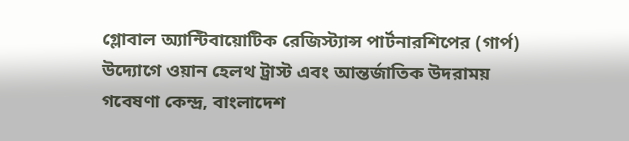গ্লোবাল অ্যান্টিবায়োটিক রেজিস্ট্যান্স পার্টনারশিপের (গার্প) উদ্যোগে ওয়ান হেলথ ট্রাস্ট এবং আন্তর্জাতিক উদরাময় গবেষণা কেন্দ্র, বাংলাদেশ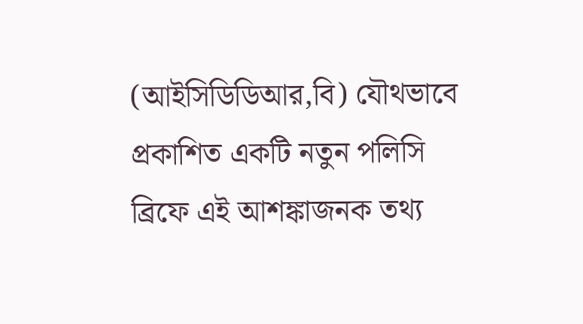(আইসিডিডিআর,বি) যৌথভাবে প্রকাশিত একটি নতুন পলিসি ব্রিফে এই আশঙ্কাজনক তথ্য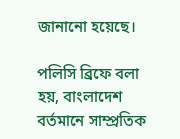জানানো হয়েছে।

পলিসি ব্রিফে বলা হয়, বাংলাদেশ বর্তমানে সাম্প্রতিক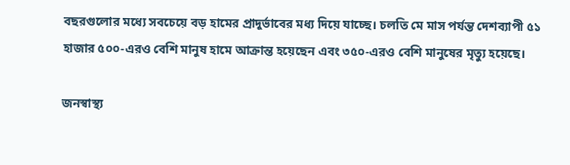বছরগুলোর মধ্যে সবচেয়ে বড় হামের প্রাদুর্ভাবের মধ্য দিয়ে যাচ্ছে। চলতি মে মাস পর্যন্ত দেশব্যাপী ৫১ হাজার ৫০০-এরও বেশি মানুষ হামে আক্রান্ত হয়েছেন এবং ৩৫০-এরও বেশি মানুষের মৃত্যু হয়েছে।

জনস্বাস্থ্য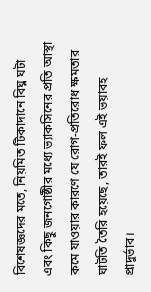বিশেষজ্ঞদের মতে, নিয়মিত টিকাদানে বিঘ্ন ঘটা এবং কিছু জনগোষ্ঠীর মধ্যে ভ্যাকসিনের প্রতি আস্থা কমে যাওয়ার কারণে যে রোগ-প্রতিরোধ ক্ষমতার ঘাটতি তৈরি হয়েছে, তারই ফল এই ভয়াবহ প্রাদুর্ভাব।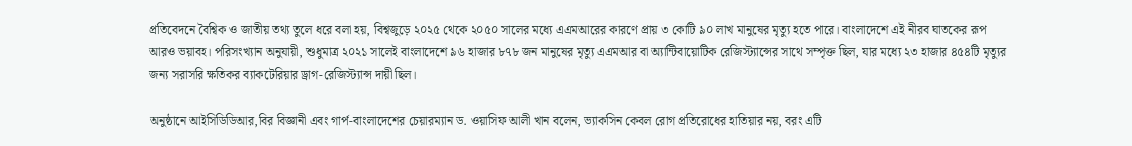প্রতিবেদনে বৈশ্বিক ও জাতীয় তথ্য তুলে ধরে বলা হয়, বিশ্বজুড়ে ২০২৫ থেকে ২০৫০ সালের মধ্যে এএমআরের কারণে প্রায় ৩ কোটি ৯০ লাখ মানুষের মৃত্যু হতে পারে। বাংলাদেশে এই নীরব ঘাতকের রূপ আরও ভয়াবহ। পরিসংখ্যান অনুযায়ী, শুধুমাত্র ২০২১ সালেই বাংলাদেশে ৯৬ হাজার ৮৭৮ জন মানুষের মৃত্যু এএমআর বা অ্যান্টিবায়োটিক রেজিস্ট্যান্সের সাথে সম্পৃক্ত ছিল, যার মধ্যে ২৩ হাজার ৪৫৪টি মৃত্যুর জন্য সরাসরি ক্ষতিকর ব্যাকটেরিয়ার ড্রাগ-রেজিস্ট্যান্স দায়ী ছিল।

অনুষ্ঠানে আইসিডিডিআর,বির বিজ্ঞানী এবং গার্প-বাংলাদেশের চেয়ারম্যান ড. ওয়াসিফ আলী খান বলেন, ভ্যাকসিন কেবল রোগ প্রতিরোধের হাতিয়ার নয়, বরং এটি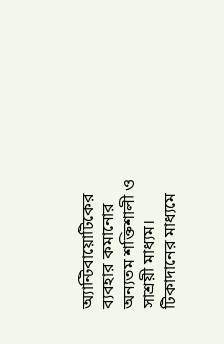অ্যান্টিবায়োটিকের ব্যবহার কমানোর অন্যতম শক্তিশালী ও সাশ্রয়ী মাধ্যম। টিকাদানের মাধ্যমে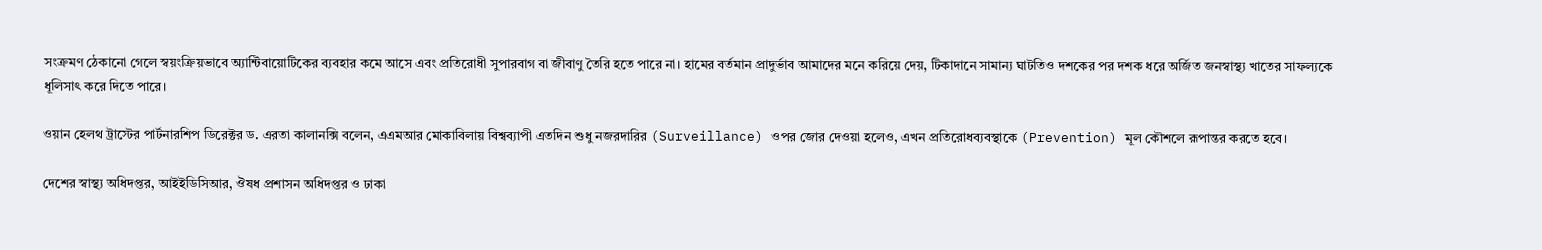সংক্রমণ ঠেকানো গেলে স্বয়ংক্রিয়ভাবে অ্যান্টিবায়োটিকের ব্যবহার কমে আসে এবং প্রতিরোধী সুপারবাগ বা জীবাণু তৈরি হতে পারে না। হামের বর্তমান প্রাদুর্ভাব আমাদের মনে করিয়ে দেয়, টিকাদানে সামান্য ঘাটতিও দশকের পর দশক ধরে অর্জিত জনস্বাস্থ্য খাতের সাফল্যকে ধূলিসাৎ করে দিতে পারে।

ওয়ান হেলথ ট্রাস্টের পার্টনারশিপ ডিরেক্টর ড. এরতা কালানক্সি বলেন, এএমআর মোকাবিলায় বিশ্বব্যাপী এতদিন শুধু নজরদারির (Surveillance) ওপর জোর দেওয়া হলেও, এখন প্রতিরোধব্যবস্থাকে (Prevention) মূল কৌশলে রূপান্তর করতে হবে।

দেশের স্বাস্থ্য অধিদপ্তর, আইইডিসিআর, ঔষধ প্রশাসন অধিদপ্তর ও ঢাকা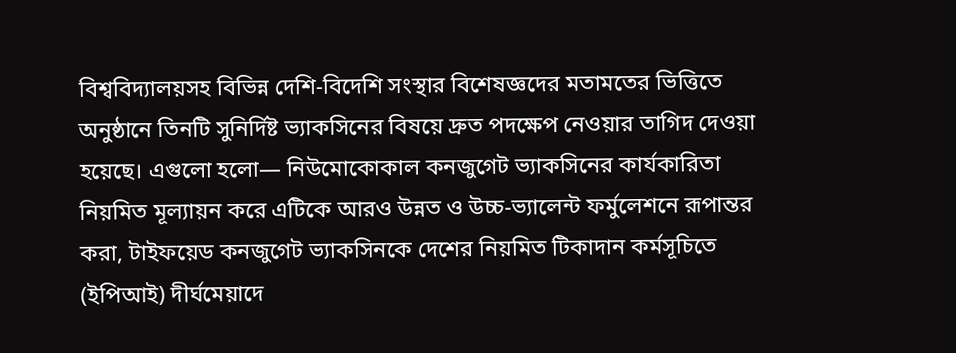বিশ্ববিদ্যালয়সহ বিভিন্ন দেশি-বিদেশি সংস্থার বিশেষজ্ঞদের মতামতের ভিত্তিতে অনুষ্ঠানে তিনটি সুনির্দিষ্ট ভ্যাকসিনের বিষয়ে দ্রুত পদক্ষেপ নেওয়ার তাগিদ দেওয়া হয়েছে। এগুলো হলো— নিউমোকোকাল কনজুগেট ভ্যাকসিনের কার্যকারিতা নিয়মিত মূল্যায়ন করে এটিকে আরও উন্নত ও উচ্চ-ভ্যালেন্ট ফর্মুলেশনে রূপান্তর করা, টাইফয়েড কনজুগেট ভ্যাকসিনকে দেশের নিয়মিত টিকাদান কর্মসূচিতে (ইপিআই) দীর্ঘমেয়াদে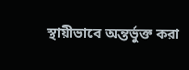স্থায়ীভাবে অন্তর্ভুক্ত করা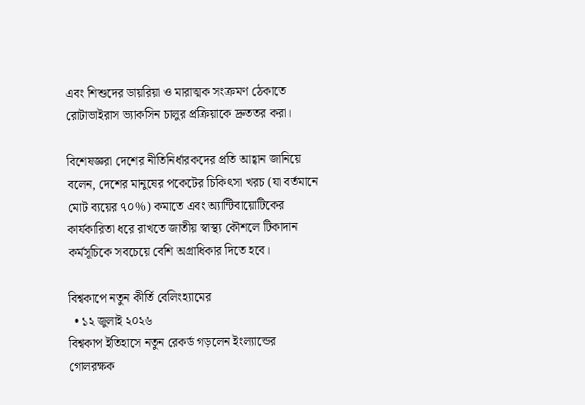এবং শিশুদের ডায়রিয়া ও মারাত্মক সংক্রমণ ঠেকাতে রোটাভাইরাস ভ্যাকসিন চালুর প্রক্রিয়াকে দ্রুততর করা।

বিশেষজ্ঞরা দেশের নীতিনির্ধারকদের প্রতি আহ্বান জানিয়ে বলেন, দেশের মানুষের পকেটের চিকিৎসা খরচ (যা বর্তমানে মোট ব্যয়ের ৭০%) কমাতে এবং অ্যান্টিবায়োটিকের কার্যকারিতা ধরে রাখতে জাতীয় স্বাস্থ্য কৌশলে টিকাদান কর্মসূচিকে সবচেয়ে বেশি অগ্রাধিকার দিতে হবে।

বিশ্বকাপে নতুন কীর্তি বেলিংহ্যামের
  • ১২ জুলাই ২০২৬
বিশ্বকাপ ইতিহাসে নতুন রেকর্ড গড়লেন ইংল্যান্ডের গোলরক্ষক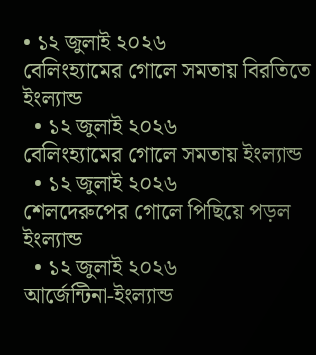• ১২ জুলাই ২০২৬
বেলিংহ্যামের গোলে সমতায় বিরতিতে ইংল্যান্ড
  • ১২ জুলাই ২০২৬
বেলিংহ্যামের গোলে সমতায় ইংল্যান্ড
  • ১২ জুলাই ২০২৬
শেলদেরুপের গোলে পিছিয়ে পড়ল ইংল্যান্ড
  • ১২ জুলাই ২০২৬
আর্জেন্টিনা-ইংল্যান্ড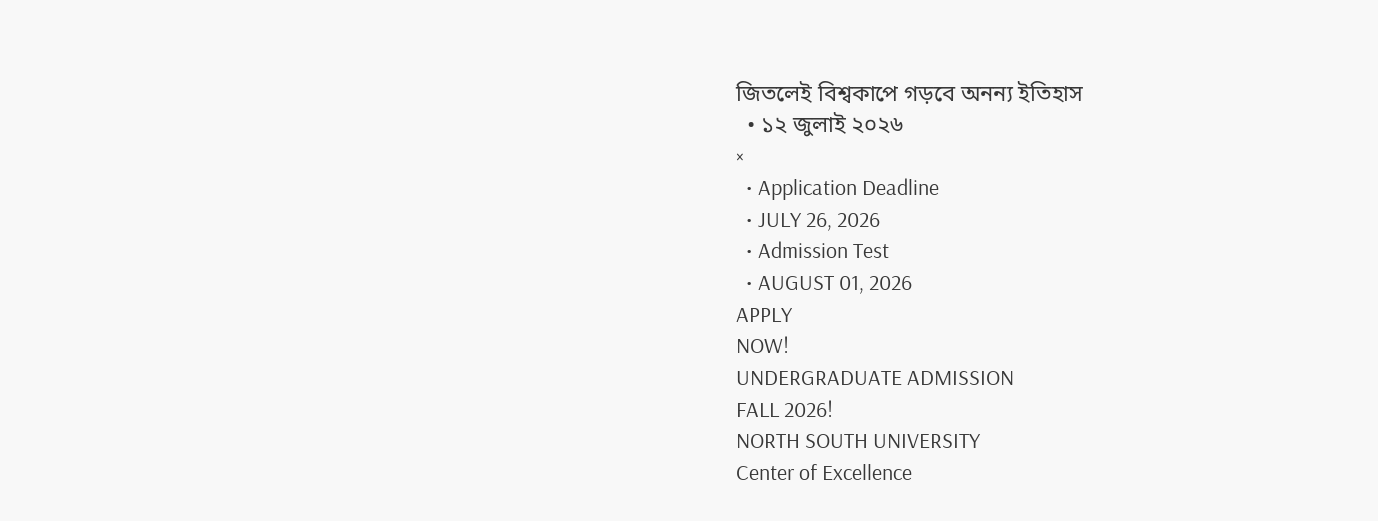জিতলেই বিশ্বকাপে গড়বে অনন্য ইতিহাস
  • ১২ জুলাই ২০২৬
×
  • Application Deadline
  • JULY 26, 2026
  • Admission Test
  • AUGUST 01, 2026
APPLY
NOW!
UNDERGRADUATE ADMISSION
FALL 2026!
NORTH SOUTH UNIVERSITY
Center of Excellence